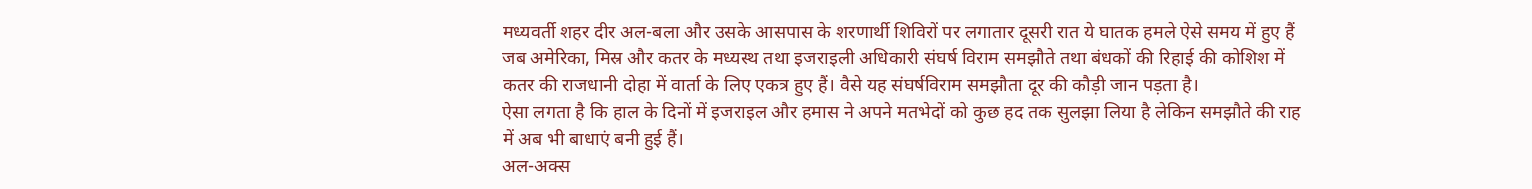मध्यवर्ती शहर दीर अल-बला और उसके आसपास के शरणार्थी शिविरों पर लगातार दूसरी रात ये घातक हमले ऐसे समय में हुए हैं जब अमेरिका, मिस्र और कतर के मध्यस्थ तथा इजराइली अधिकारी संघर्ष विराम समझौते तथा बंधकों की रिहाई की कोशिश में कतर की राजधानी दोहा में वार्ता के लिए एकत्र हुए हैं। वैसे यह संघर्षविराम समझौता दूर की कौड़ी जान पड़ता है।
ऐसा लगता है कि हाल के दिनों में इजराइल और हमास ने अपने मतभेदों को कुछ हद तक सुलझा लिया है लेकिन समझौते की राह में अब भी बाधाएं बनी हुई हैं।
अल-अक्स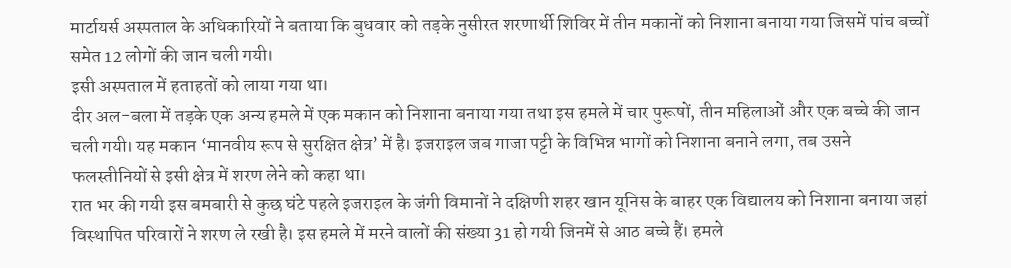मार्टायर्स अस्पताल के अधिकारियों ने बताया कि बुधवार को तड़के नुसीरत शरणार्थी शिविर में तीन मकानों को निशाना बनाया गया जिसमें पांच बच्चों समेत 12 लोगों की जान चली गयी।
इसी अस्पताल में हताहतों को लाया गया था।
दीर अल-बला में तड़के एक अन्य हमले में एक मकान को निशाना बनाया गया तथा इस हमले में चार पुरूषों, तीन महिलाओं और एक बच्चे की जान चली गयी। यह मकान ‘मानवीय रूप से सुरक्षित क्षेत्र’ में है। इजराइल जब गाजा पट्टी के विभिन्न भागों को निशाना बनाने लगा, तब उसने फलस्तीनियों से इसी क्षेत्र में शरण लेने को कहा था।
रात भर की गयी इस बमबारी से कुछ घंटे पहले इजराइल के जंगी विमानों ने दक्षिणी शहर खान यूनिस के बाहर एक विद्यालय को निशाना बनाया जहां विस्थापित परिवारों ने शरण ले रखी है। इस हमले में मरने वालों की संख्या 31 हो गयी जिनमें से आठ बच्चे हैं। हमले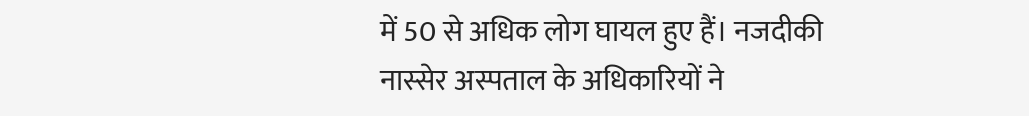में 50 से अधिक लोग घायल हुए हैं। नजदीकी नास्सेर अस्पताल के अधिकारियों ने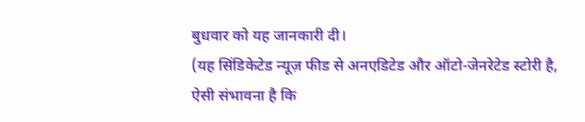बुधवार को यह जानकारी दी।
(यह सिंडिकेटेड न्यूज़ फीड से अनएडिटेड और ऑटो-जेनरेटेड स्टोरी है, ऐसी संभावना है कि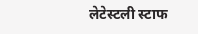लेटेस्टली स्टाफ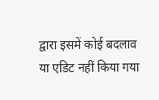द्वारा इसमें कोई बदलाव या एडिट नहीं किया गया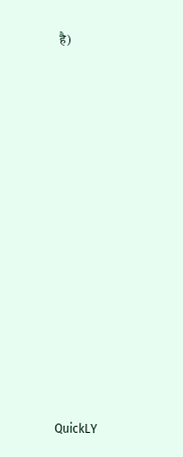है)













QuickLY